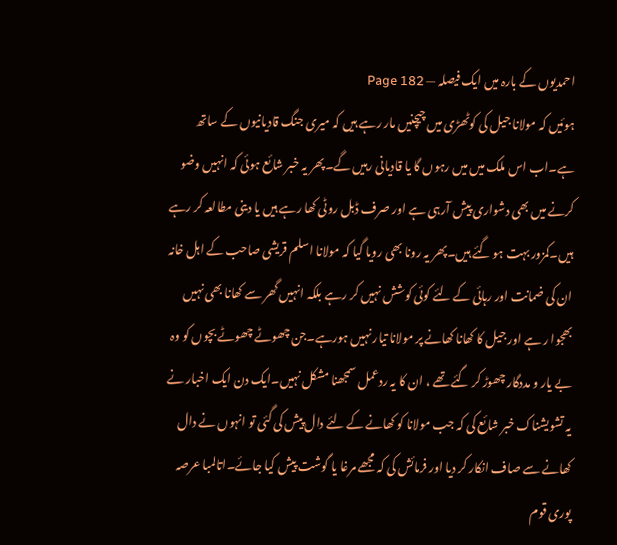احمدیوں کے بارہ میں ایک فیصلہ — Page 182
ہوئیں کہ مولانا جیل کی کوٹھڑی میں چیچنیں مار رہے ہیں کہ میری جنگ قادیانیوں کے ساتھ ہے۔اب اس ملک میں میں رہوں گا یا قادیانی رہیں گے۔پھر یہ خبر شائع ہوئی کہ انہیں وضو کرنے میں بھی دشواری پیش آرہی ہے اور صرف ڈبل روٹی کھا رہے ہیں یا دینی مطالعہ کر رہے ہیں۔کمزور بہت ہو گئے ہیں۔پھر یہ رونا بھی رویا گیا کہ مولانا اسلم قریشی صاحب کے اہل خانہ ان کی ضمانت اور رہائی کے لئے کوئی کوشش نہیں کر رہے بلکہ انہیں گھر سے کھانا بھی نہیں بھجوا ر ہے اور جیل کا کھانا کھانے پر مولانا تیار نہیں ہورہے۔جن چھوٹے چھوٹے بچوں کو وہ بے یار و مددگار چھوڑ کر گئے تھے ، ان کا یہ ردعمل سمجھنا مشکل نہیں۔ایک دن ایک اخبار نے یہ تشویشناک خبر شائع کی کہ جب مولانا کو کھانے کے لئے دال پیش کی گئی تو انہوں نے دال کھانے سے صاف انکار کر دیا اور فرمائش کی کہ مجھے مرغا یا گوشت پیش کیا جائے۔اتالمبا عرصہ پوری قوم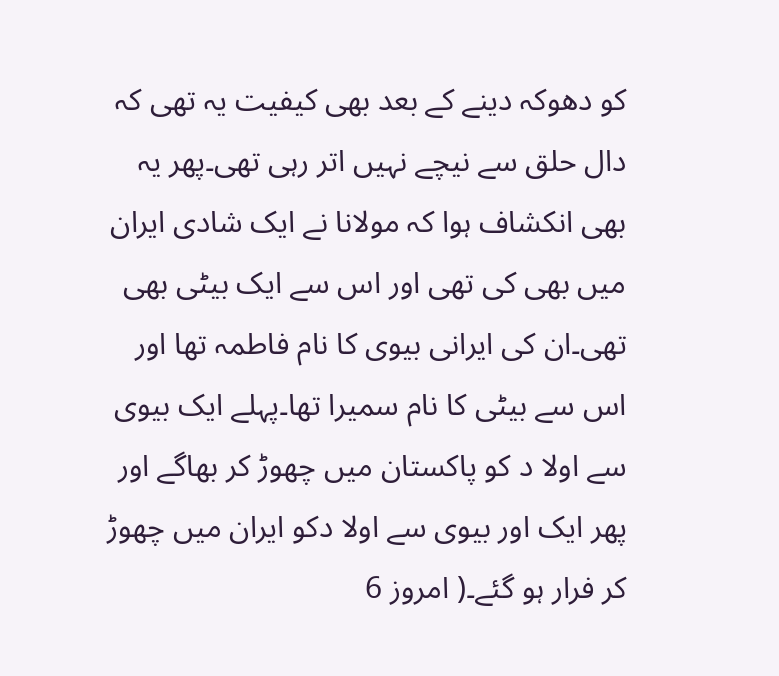کو دھوکہ دینے کے بعد بھی کیفیت یہ تھی کہ دال حلق سے نیچے نہیں اتر رہی تھی۔پھر یہ بھی انکشاف ہوا کہ مولانا نے ایک شادی ایران میں بھی کی تھی اور اس سے ایک بیٹی بھی تھی۔ان کی ایرانی بیوی کا نام فاطمہ تھا اور اس سے بیٹی کا نام سمیرا تھا۔پہلے ایک بیوی سے اولا د کو پاکستان میں چھوڑ کر بھاگے اور پھر ایک اور بیوی سے اولا دکو ایران میں چھوڑ کر فرار ہو گئے۔( امروز 6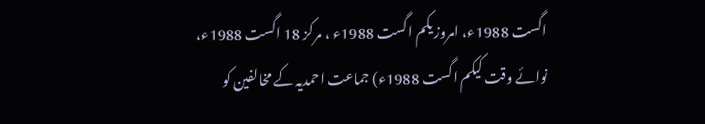اگست 1988ء، امروز یکم اگست 1988ء ، مرکز 18 اگست 1988ء، نوائے وقت کیکم اگست 1988ء) جماعت احمدیہ کے مخالفین کو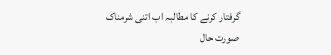گرفتار کرنے کا مطالبہ اب اتنی شرمناک صورت حال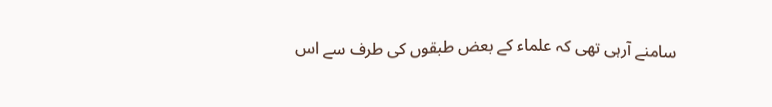سامنے آرہی تھی کہ علماء کے بعض طبقوں کی طرف سے اس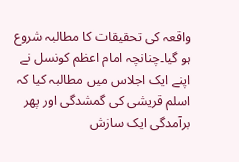واقعہ کی تحقیقات کا مطالبہ شروع ہو گیا۔چنانچہ امام اعظم کونسل نے اپنے ایک اجلاس میں مطالبہ کیا کہ اسلم قریشی کی گمشدگی اور پھر برآمدگی ایک سازش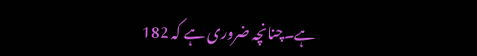ہے۔چنانچہ ضروری ہے کہ 182